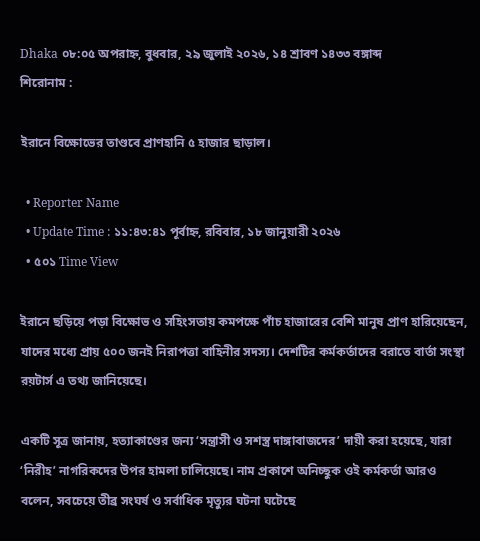Dhaka ০৮:০৫ অপরাহ্ন, বুধবার, ২৯ জুলাই ২০২৬, ১৪ শ্রাবণ ১৪৩৩ বঙ্গাব্দ
শিরোনাম :

ইরানে বিক্ষোভের তাণ্ডবে প্রাণহানি ৫ হাজার ছাড়াল।

  • Reporter Name
  • Update Time : ১১:৪৩:৪১ পূর্বাহ্ন, রবিবার, ১৮ জানুয়ারী ২০২৬
  • ৫০১ Time View

ইরানে ছড়িয়ে পড়া বিক্ষোভ ও সহিংসতায় কমপক্ষে পাঁচ হাজারের বেশি মানুষ প্রাণ হারিয়েছেন, যাদের মধ্যে প্রায় ৫০০ জনই নিরাপত্তা বাহিনীর সদস্য। দেশটির কর্মকর্তাদের বরাতে বার্তা সংস্থা রয়টার্স এ তথ্য জানিয়েছে।

একটি সূত্র জানায়, হত্যাকাণ্ডের জন্য ‘সন্ত্রাসী ও সশস্ত্র দাঙ্গাবাজদের’ দায়ী করা হয়েছে, যারা ‘নিরীহ’ নাগরিকদের উপর হামলা চালিয়েছে। নাম প্রকাশে অনিচ্ছুক ওই কর্মকর্তা আরও বলেন, সবচেয়ে তীব্র সংঘর্ষ ও সর্বাধিক মৃত্যুর ঘটনা ঘটেছে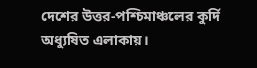দেশের উত্তর-পশ্চিমাঞ্চলের কুর্দি অধ্যুষিত এলাকায়।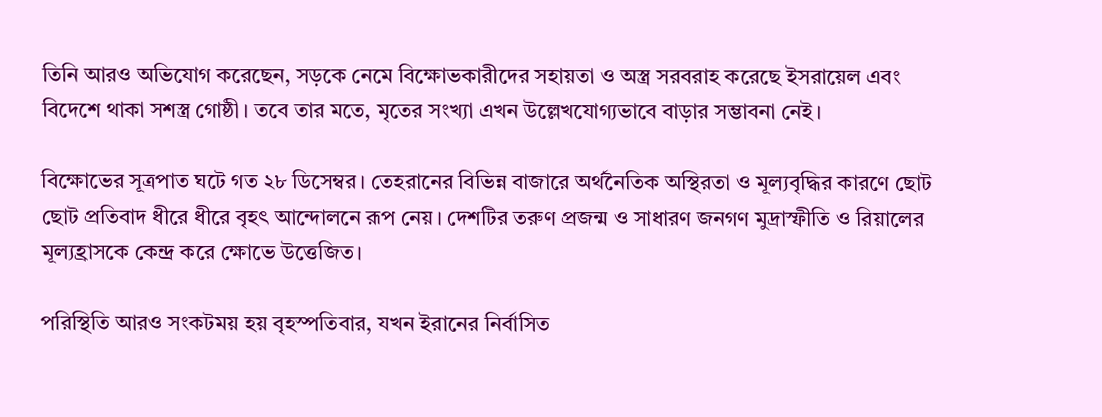তিনি আরও অভিযোগ করেছেন, সড়কে নেমে বিক্ষোভকারীদের সহায়তা ও অস্ত্র সরবরাহ করেছে ইসরায়েল এবং বিদেশে থাকা সশস্ত্র গোষ্ঠী। তবে তার মতে, মৃতের সংখ্যা এখন উল্লেখযোগ্যভাবে বাড়ার সম্ভাবনা নেই।

বিক্ষোভের সূত্রপাত ঘটে গত ২৮ ডিসেম্বর। তেহরানের বিভিন্ন বাজারে অর্থনৈতিক অস্থিরতা ও মূল্যবৃদ্ধির কারণে ছোট ছোট প্রতিবাদ ধীরে ধীরে বৃহৎ আন্দোলনে রূপ নেয়। দেশটির তরুণ প্রজন্ম ও সাধারণ জনগণ মুদ্রাস্ফীতি ও রিয়ালের মূল্যহ্রাসকে কেন্দ্র করে ক্ষোভে উত্তেজিত।

পরিস্থিতি আরও সংকটময় হয় বৃহস্পতিবার, যখন ইরানের নির্বাসিত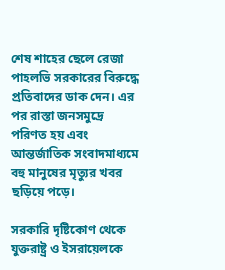শেষ শাহের ছেলে রেজা পাহলভি সরকারের বিরুদ্ধে প্রতিবাদের ডাক দেন। এর পর রাস্তা জনসমুদ্রে পরিণত হয় এবং আন্তর্জাতিক সংবাদমাধ্যমে বহু মানুষের মৃত্যুর খবর ছড়িয়ে পড়ে।

সরকারি দৃষ্টিকোণ থেকে যুক্তরাষ্ট্র ও ইসরায়েলকে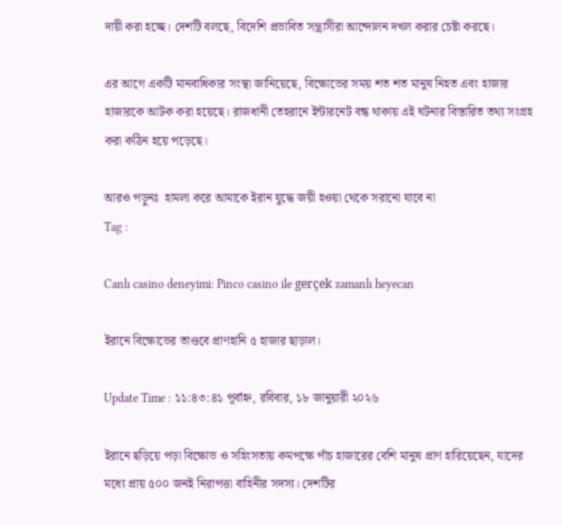দায়ী করা হচ্ছে। দেশটি বলছে, বিদেশি প্রভাবিত সন্ত্রাসীরা আন্দোলন দখল করার চেষ্টা করছে।

এর আগে একটি মানবাধিকার সংস্থা জানিয়েছে, বিক্ষোভের সময় শত শত মানুষ নিহত এবং হাজার হাজারকে আটক করা হয়েছে। রাজধানী তেহরানে ইন্টারনেট বন্ধ থাকায় এই ঘটনার বিস্তারিত তথ্য সংগ্রহ করা কঠিন হয়ে পড়েছে।

আরও পড়ুনঃ  হামলা করে আমাকে ইরান যুদ্ধে জয়ী হওয়া থেকে সরানো যাবে না
Tag :

Canlı casino deneyimi: Pinco casino ile gerçek zamanlı heyecan

ইরানে বিক্ষোভের তাণ্ডবে প্রাণহানি ৫ হাজার ছাড়াল।

Update Time : ১১:৪৩:৪১ পূর্বাহ্ন, রবিবার, ১৮ জানুয়ারী ২০২৬

ইরানে ছড়িয়ে পড়া বিক্ষোভ ও সহিংসতায় কমপক্ষে পাঁচ হাজারের বেশি মানুষ প্রাণ হারিয়েছেন, যাদের মধ্যে প্রায় ৫০০ জনই নিরাপত্তা বাহিনীর সদস্য। দেশটির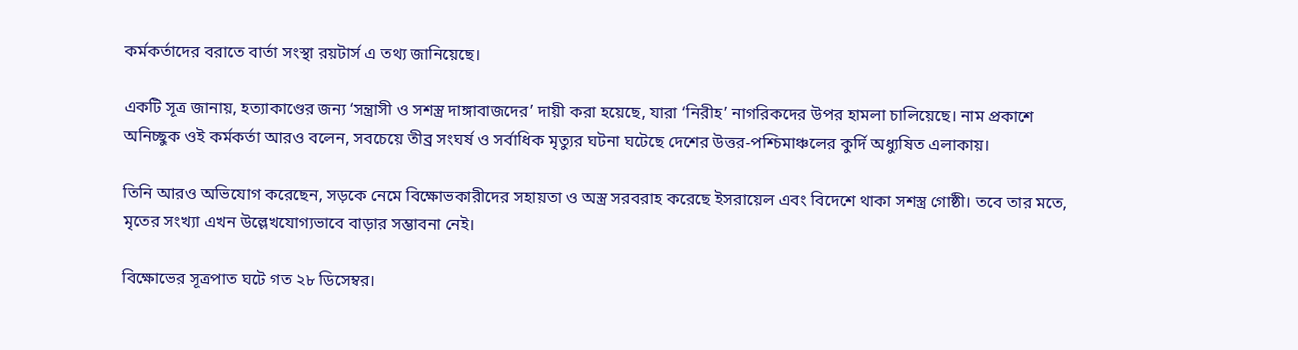কর্মকর্তাদের বরাতে বার্তা সংস্থা রয়টার্স এ তথ্য জানিয়েছে।

একটি সূত্র জানায়, হত্যাকাণ্ডের জন্য ‘সন্ত্রাসী ও সশস্ত্র দাঙ্গাবাজদের’ দায়ী করা হয়েছে, যারা ‘নিরীহ’ নাগরিকদের উপর হামলা চালিয়েছে। নাম প্রকাশে অনিচ্ছুক ওই কর্মকর্তা আরও বলেন, সবচেয়ে তীব্র সংঘর্ষ ও সর্বাধিক মৃত্যুর ঘটনা ঘটেছে দেশের উত্তর-পশ্চিমাঞ্চলের কুর্দি অধ্যুষিত এলাকায়।

তিনি আরও অভিযোগ করেছেন, সড়কে নেমে বিক্ষোভকারীদের সহায়তা ও অস্ত্র সরবরাহ করেছে ইসরায়েল এবং বিদেশে থাকা সশস্ত্র গোষ্ঠী। তবে তার মতে, মৃতের সংখ্যা এখন উল্লেখযোগ্যভাবে বাড়ার সম্ভাবনা নেই।

বিক্ষোভের সূত্রপাত ঘটে গত ২৮ ডিসেম্বর।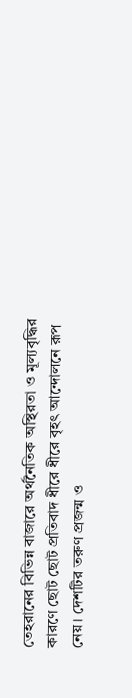তেহরানের বিভিন্ন বাজারে অর্থনৈতিক অস্থিরতা ও মূল্যবৃদ্ধির কারণে ছোট ছোট প্রতিবাদ ধীরে ধীরে বৃহৎ আন্দোলনে রূপ নেয়। দেশটির তরুণ প্রজন্ম ও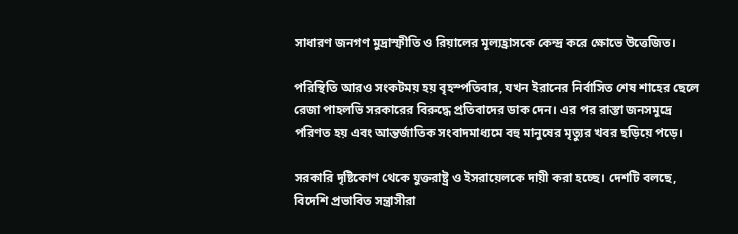সাধারণ জনগণ মুদ্রাস্ফীতি ও রিয়ালের মূল্যহ্রাসকে কেন্দ্র করে ক্ষোভে উত্তেজিত।

পরিস্থিতি আরও সংকটময় হয় বৃহস্পতিবার, যখন ইরানের নির্বাসিত শেষ শাহের ছেলে রেজা পাহলভি সরকারের বিরুদ্ধে প্রতিবাদের ডাক দেন। এর পর রাস্তা জনসমুদ্রে পরিণত হয় এবং আন্তর্জাতিক সংবাদমাধ্যমে বহু মানুষের মৃত্যুর খবর ছড়িয়ে পড়ে।

সরকারি দৃষ্টিকোণ থেকে যুক্তরাষ্ট্র ও ইসরায়েলকে দায়ী করা হচ্ছে। দেশটি বলছে, বিদেশি প্রভাবিত সন্ত্রাসীরা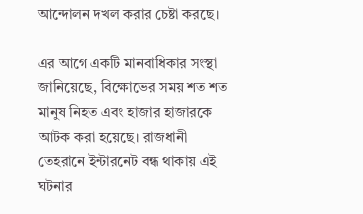আন্দোলন দখল করার চেষ্টা করছে।

এর আগে একটি মানবাধিকার সংস্থা জানিয়েছে, বিক্ষোভের সময় শত শত মানুষ নিহত এবং হাজার হাজারকে আটক করা হয়েছে। রাজধানী তেহরানে ইন্টারনেট বন্ধ থাকায় এই ঘটনার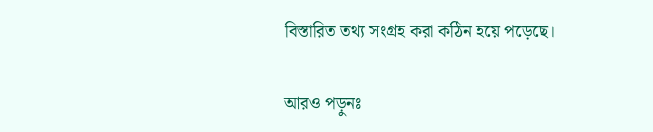বিস্তারিত তথ্য সংগ্রহ করা কঠিন হয়ে পড়েছে।

আরও পড়ুনঃ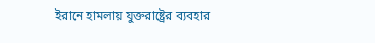ইরানে হামলায় যুক্তরাষ্ট্রের ব্যবহার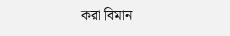করা বিমান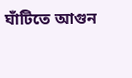ঘাঁটিতে আগুন